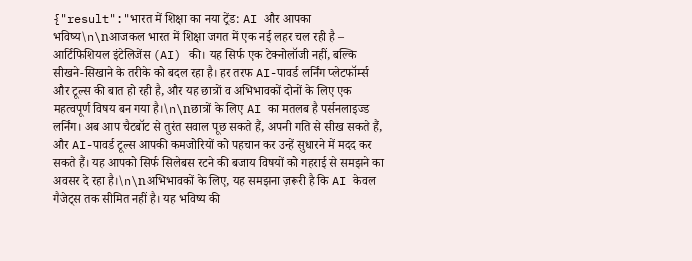{"result":"भारत में शिक्षा का नया ट्रेंड: AI और आपका भविष्य\n\nआजकल भारत में शिक्षा जगत में एक नई लहर चल रही है – आर्टिफिशियल इंटेलिजेंस (AI) की। यह सिर्फ एक टेक्नोलॉजी नहीं, बल्कि सीखने-सिखाने के तरीके को बदल रहा है। हर तरफ AI-पावर्ड लर्निंग प्लेटफॉर्म्स और टूल्स की बात हो रही है, और यह छात्रों व अभिभावकों दोनों के लिए एक महत्वपूर्ण विषय बन गया है।\n\nछात्रों के लिए AI का मतलब है पर्सनलाइज्ड लर्निंग। अब आप चैटबॉट से तुरंत सवाल पूछ सकते हैं, अपनी गति से सीख सकते हैं, और AI-पावर्ड टूल्स आपकी कमजोरियों को पहचान कर उन्हें सुधारने में मदद कर सकते हैं। यह आपको सिर्फ सिलेबस रटने की बजाय विषयों को गहराई से समझने का अवसर दे रहा है।\n\nअभिभावकों के लिए, यह समझना ज़रूरी है कि AI केवल गैजेट्स तक सीमित नहीं है। यह भविष्य की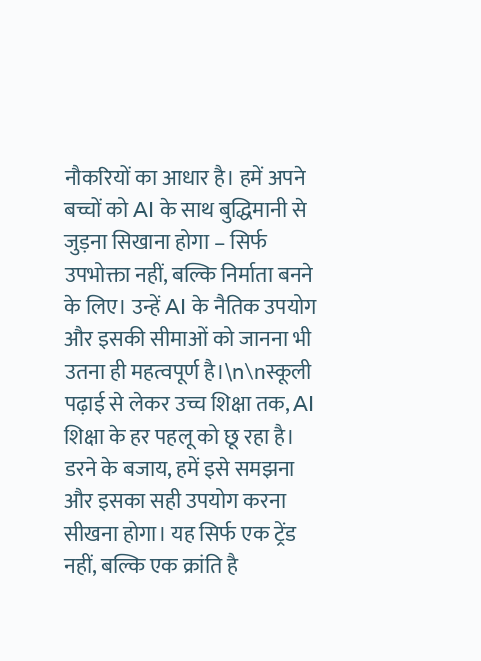नौकरियों का आधार है। हमें अपने बच्चों को AI के साथ बुद्धिमानी से जुड़ना सिखाना होगा – सिर्फ उपभोक्ता नहीं, बल्कि निर्माता बनने के लिए। उन्हें AI के नैतिक उपयोग और इसकी सीमाओं को जानना भी उतना ही महत्वपूर्ण है।\n\nस्कूली पढ़ाई से लेकर उच्च शिक्षा तक, AI शिक्षा के हर पहलू को छू रहा है। डरने के बजाय, हमें इसे समझना और इसका सही उपयोग करना सीखना होगा। यह सिर्फ एक ट्रेंड नहीं, बल्कि एक क्रांति है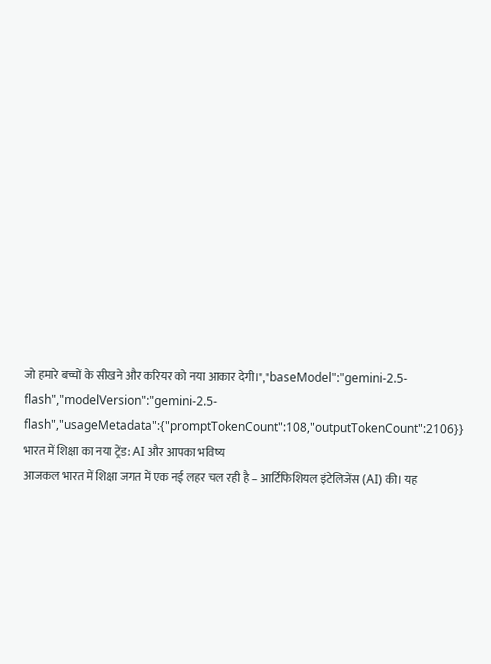जो हमारे बच्चों के सीखने और करियर को नया आकार देगी।","baseModel":"gemini-2.5-flash","modelVersion":"gemini-2.5-flash","usageMetadata":{"promptTokenCount":108,"outputTokenCount":2106}}
भारत में शिक्षा का नया ट्रेंड: AI और आपका भविष्य
आजकल भारत में शिक्षा जगत में एक नई लहर चल रही है – आर्टिफिशियल इंटेलिजेंस (AI) की। यह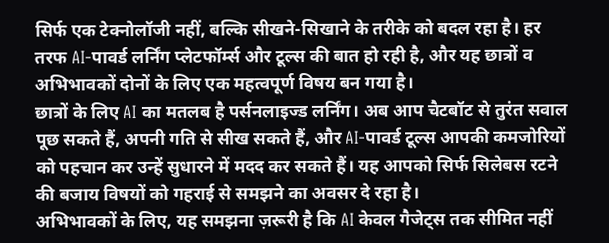सिर्फ एक टेक्नोलॉजी नहीं, बल्कि सीखने-सिखाने के तरीके को बदल रहा है। हर तरफ AI-पावर्ड लर्निंग प्लेटफॉर्म्स और टूल्स की बात हो रही है, और यह छात्रों व अभिभावकों दोनों के लिए एक महत्वपूर्ण विषय बन गया है।
छात्रों के लिए AI का मतलब है पर्सनलाइज्ड लर्निंग। अब आप चैटबॉट से तुरंत सवाल पूछ सकते हैं, अपनी गति से सीख सकते हैं, और AI-पावर्ड टूल्स आपकी कमजोरियों को पहचान कर उन्हें सुधारने में मदद कर सकते हैं। यह आपको सिर्फ सिलेबस रटने की बजाय विषयों को गहराई से समझने का अवसर दे रहा है।
अभिभावकों के लिए, यह समझना ज़रूरी है कि AI केवल गैजेट्स तक सीमित नहीं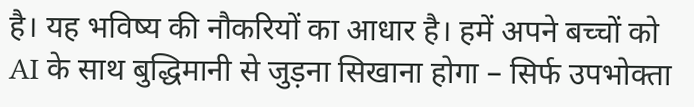है। यह भविष्य की नौकरियों का आधार है। हमें अपने बच्चों को AI के साथ बुद्धिमानी से जुड़ना सिखाना होगा – सिर्फ उपभोक्ता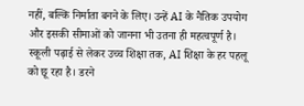नहीं, बल्कि निर्माता बनने के लिए। उन्हें AI के नैतिक उपयोग और इसकी सीमाओं को जानना भी उतना ही महत्वपूर्ण है।
स्कूली पढ़ाई से लेकर उच्च शिक्षा तक, AI शिक्षा के हर पहलू को छू रहा है। डरने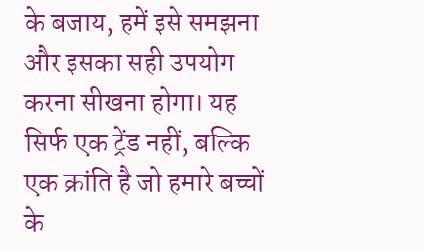के बजाय, हमें इसे समझना और इसका सही उपयोग करना सीखना होगा। यह सिर्फ एक ट्रेंड नहीं, बल्कि एक क्रांति है जो हमारे बच्चों के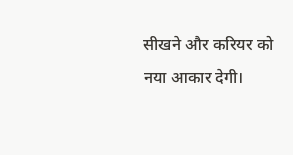सीखने और करियर को नया आकार देगी।